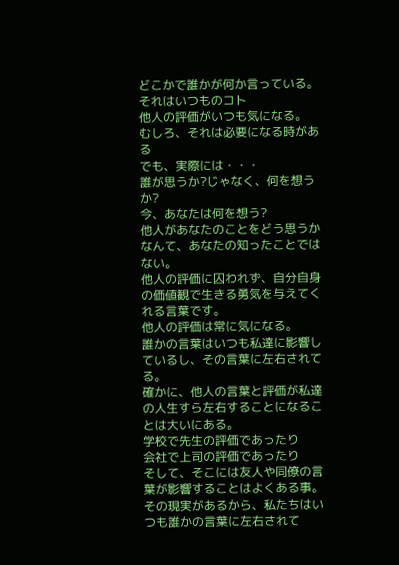どこかで誰かが何か言っている。
それはいつものコト
他人の評価がいつも気になる。
むしろ、それは必要になる時がある
でも、実際には・・・
誰が思うか?じゃなく、何を想うか?
今、あなたは何を想う?
他人があなたのことをどう思うかなんて、あなたの知ったことではない。
他人の評価に囚われず、自分自身の価値観で生きる勇気を与えてくれる言葉です。
他人の評価は常に気になる。
誰かの言葉はいつも私達に影響しているし、その言葉に左右されてる。
確かに、他人の言葉と評価が私達の人生すら左右することになることは大いにある。
学校で先生の評価であったり
会社で上司の評価であったり
そして、そこには友人や同僚の言葉が影響することはよくある事。
その現実があるから、私たちはいつも誰かの言葉に左右されて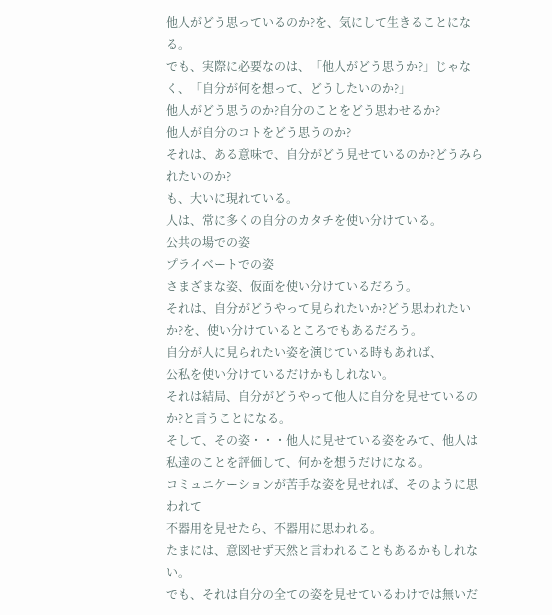他人がどう思っているのか?を、気にして生きることになる。
でも、実際に必要なのは、「他人がどう思うか?」じゃなく、「自分が何を想って、どうしたいのか?」
他人がどう思うのか?自分のことをどう思わせるか?
他人が自分のコトをどう思うのか?
それは、ある意味で、自分がどう見せているのか?どうみられたいのか?
も、大いに現れている。
人は、常に多くの自分のカタチを使い分けている。
公共の場での姿
プライベートでの姿
さまざまな姿、仮面を使い分けているだろう。
それは、自分がどうやって見られたいか?どう思われたいか?を、使い分けているところでもあるだろう。
自分が人に見られたい姿を演じている時もあれば、
公私を使い分けているだけかもしれない。
それは結局、自分がどうやって他人に自分を見せているのか?と言うことになる。
そして、その姿・・・他人に見せている姿をみて、他人は私達のことを評価して、何かを想うだけになる。
コミュニケーションが苦手な姿を見せれば、そのように思われて
不器用を見せたら、不器用に思われる。
たまには、意図せず天然と言われることもあるかもしれない。
でも、それは自分の全ての姿を見せているわけでは無いだ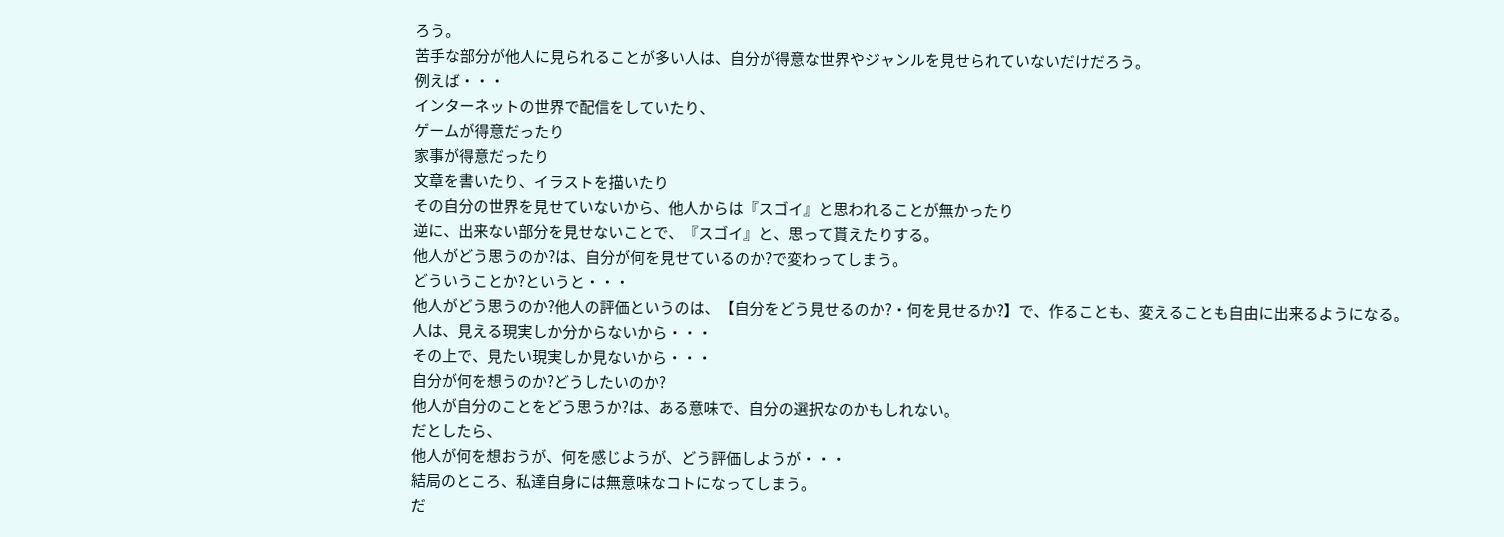ろう。
苦手な部分が他人に見られることが多い人は、自分が得意な世界やジャンルを見せられていないだけだろう。
例えば・・・
インターネットの世界で配信をしていたり、
ゲームが得意だったり
家事が得意だったり
文章を書いたり、イラストを描いたり
その自分の世界を見せていないから、他人からは『スゴイ』と思われることが無かったり
逆に、出来ない部分を見せないことで、『スゴイ』と、思って貰えたりする。
他人がどう思うのか?は、自分が何を見せているのか?で変わってしまう。
どういうことか?というと・・・
他人がどう思うのか?他人の評価というのは、【自分をどう見せるのか?・何を見せるか?】で、作ることも、変えることも自由に出来るようになる。
人は、見える現実しか分からないから・・・
その上で、見たい現実しか見ないから・・・
自分が何を想うのか?どうしたいのか?
他人が自分のことをどう思うか?は、ある意味で、自分の選択なのかもしれない。
だとしたら、
他人が何を想おうが、何を感じようが、どう評価しようが・・・
結局のところ、私達自身には無意味なコトになってしまう。
だ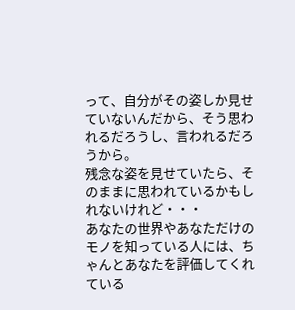って、自分がその姿しか見せていないんだから、そう思われるだろうし、言われるだろうから。
残念な姿を見せていたら、そのままに思われているかもしれないけれど・・・
あなたの世界やあなただけのモノを知っている人には、ちゃんとあなたを評価してくれている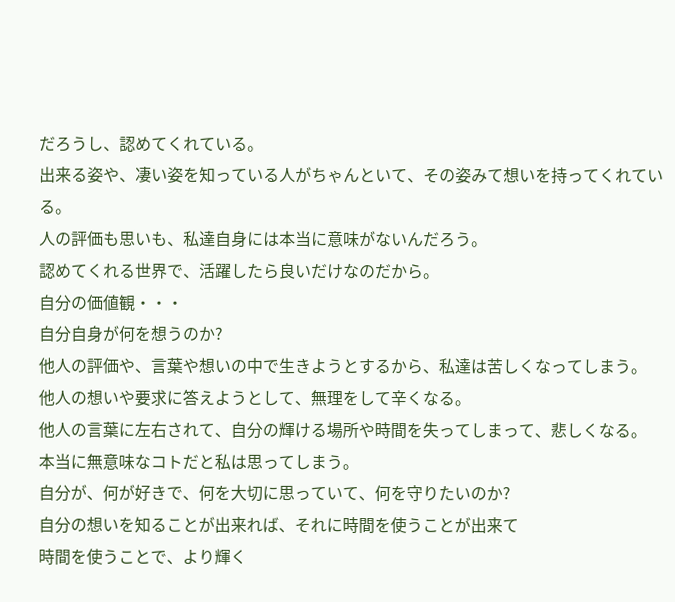だろうし、認めてくれている。
出来る姿や、凄い姿を知っている人がちゃんといて、その姿みて想いを持ってくれている。
人の評価も思いも、私達自身には本当に意味がないんだろう。
認めてくれる世界で、活躍したら良いだけなのだから。
自分の価値観・・・
自分自身が何を想うのか?
他人の評価や、言葉や想いの中で生きようとするから、私達は苦しくなってしまう。
他人の想いや要求に答えようとして、無理をして辛くなる。
他人の言葉に左右されて、自分の輝ける場所や時間を失ってしまって、悲しくなる。
本当に無意味なコトだと私は思ってしまう。
自分が、何が好きで、何を大切に思っていて、何を守りたいのか?
自分の想いを知ることが出来れば、それに時間を使うことが出来て
時間を使うことで、より輝く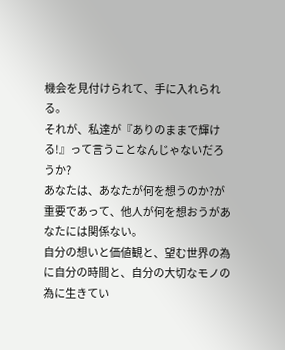機会を見付けられて、手に入れられる。
それが、私達が『ありのままで輝ける!』って言うことなんじゃないだろうか?
あなたは、あなたが何を想うのか?が重要であって、他人が何を想おうがあなたには関係ない。
自分の想いと価値観と、望む世界の為に自分の時間と、自分の大切なモノの為に生きてい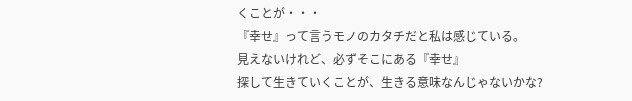くことが・・・
『幸せ』って言うモノのカタチだと私は感じている。
見えないけれど、必ずそこにある『幸せ』
探して生きていくことが、生きる意味なんじゃないかな?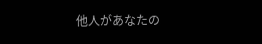他人があなたの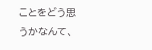ことをどう思うかなんて、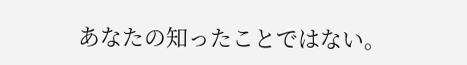あなたの知ったことではない。